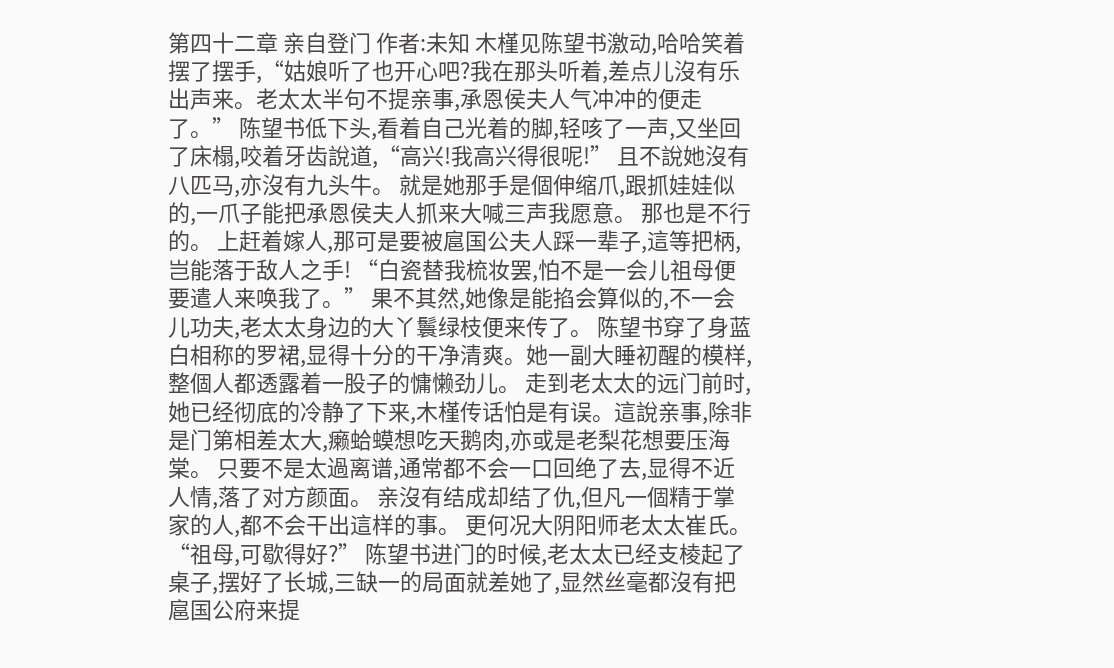第四十二章 亲自登门 作者:未知 木槿见陈望书激动,哈哈笑着摆了摆手,“姑娘听了也开心吧?我在那头听着,差点儿沒有乐出声来。老太太半句不提亲事,承恩侯夫人气冲冲的便走了。” 陈望书低下头,看着自己光着的脚,轻咳了一声,又坐回了床榻,咬着牙齿說道,“高兴!我高兴得很呢!” 且不說她沒有八匹马,亦沒有九头牛。 就是她那手是個伸缩爪,跟抓娃娃似的,一爪子能把承恩侯夫人抓来大喊三声我愿意。 那也是不行的。 上赶着嫁人,那可是要被扈国公夫人踩一辈子,這等把柄,岂能落于敌人之手! “白瓷替我梳妆罢,怕不是一会儿祖母便要遣人来唤我了。” 果不其然,她像是能掐会算似的,不一会儿功夫,老太太身边的大丫鬟绿枝便来传了。 陈望书穿了身蓝白相称的罗裙,显得十分的干净清爽。她一副大睡初醒的模样,整個人都透露着一股子的慵懒劲儿。 走到老太太的远门前时,她已经彻底的冷静了下来,木槿传话怕是有误。這說亲事,除非是门第相差太大,癞蛤蟆想吃天鹅肉,亦或是老梨花想要压海棠。 只要不是太過离谱,通常都不会一口回绝了去,显得不近人情,落了对方颜面。 亲沒有结成却结了仇,但凡一個精于掌家的人,都不会干出這样的事。 更何况大阴阳师老太太崔氏。 “祖母,可歇得好?” 陈望书进门的时候,老太太已经支棱起了桌子,摆好了长城,三缺一的局面就差她了,显然丝毫都沒有把扈国公府来提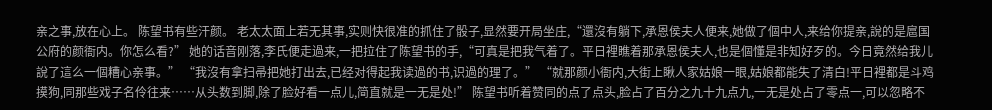亲之事,放在心上。 陈望书有些汗颜。 老太太面上若无其事,实则快很准的抓住了骰子,显然要开局坐庄,“還沒有躺下,承恩侯夫人便来,她做了個中人,来给你提亲,說的是扈国公府的颜衙内。你怎么看?” 她的话音刚落,李氏便走過来,一把拉住了陈望书的手,“可真是把我气着了。平日裡瞧着那承恩侯夫人,也是個懂是非知好歹的。今日竟然给我儿說了這么一個糟心亲事。” “我沒有拿扫帚把她打出去,已经对得起我读過的书,识過的理了。” “就那颜小衙内,大街上瞅人家姑娘一眼,姑娘都能失了清白!平日裡都是斗鸡摸狗,同那些戏子名伶往来……从头数到脚,除了脸好看一点儿,简直就是一无是处!” 陈望书听着赞同的点了点头,脸占了百分之九十九点九,一无是处占了零点一,可以忽略不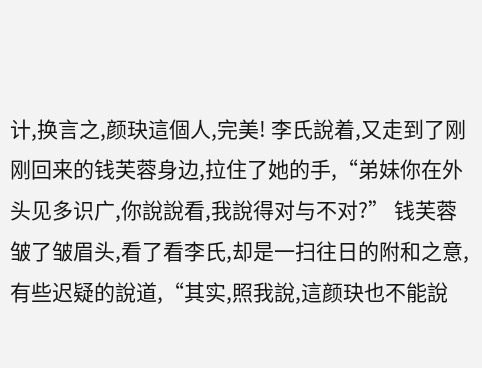计,换言之,颜玦這個人,完美! 李氏說着,又走到了刚刚回来的钱芙蓉身边,拉住了她的手,“弟妹你在外头见多识广,你說說看,我說得对与不对?” 钱芙蓉皱了皱眉头,看了看李氏,却是一扫往日的附和之意,有些迟疑的說道,“其实,照我說,這颜玦也不能說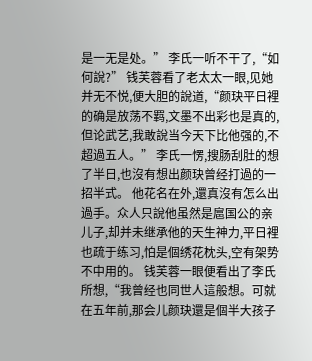是一无是处。” 李氏一听不干了,“如何說?” 钱芙蓉看了老太太一眼,见她并无不悦,便大胆的說道,“颜玦平日裡的确是放荡不羁,文墨不出彩也是真的,但论武艺,我敢說当今天下比他强的,不超過五人。” 李氏一愣,搜肠刮肚的想了半日,也沒有想出颜玦曾经打過的一招半式。 他花名在外,還真沒有怎么出過手。众人只說他虽然是扈国公的亲儿子,却并未继承他的天生神力,平日裡也疏于练习,怕是個绣花枕头,空有架势不中用的。 钱芙蓉一眼便看出了李氏所想,“我曾经也同世人這般想。可就在五年前,那会儿颜玦還是個半大孩子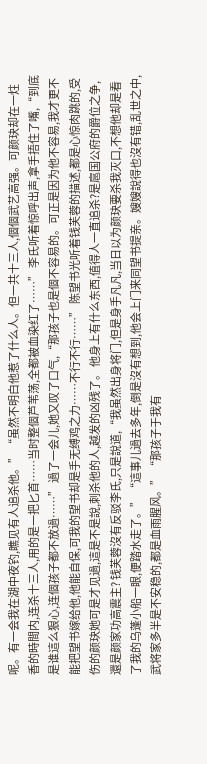呢。有一会我在湖中夜钓,瞧见有人追杀他。” “虽然不明白他惹了什么人。但一共十三人,個個武艺高强。可颜玦却在一炷香的時間内,连杀十三人,用的是一把匕首……当时整個芦苇荡,全都被血染红了……” 李氏听着惊呼出声,拿手捂住了嘴,“到底是谁這么狠心,连個孩子都不放過……” 過了一会儿,她又叹了口气,“那孩子也是個不容易的。可正是因为他不容易,我才更不能把望书嫁给他,他能自保,可我的望书却是手无缚鸡之力……不行不行……” 陈望书光听着钱芙蓉的描述,都是心惊肉跳的,受伤的颜玦她可是才见過,這是不是說,刺杀他的人,越发的凶残了。 他身上有什么东西,值得人一直追杀?是扈国公府的爵位之争,還是颜家功高震主? 钱芙蓉沒有反驳李氏,只是說道,“我虽然出身将门,但是身手凡凡,当日以为颜玦要杀我灭口,不想他却是看了我的乌蓬小船一眼,便踏水走了。” “這事儿過去多年,倒是沒有想到,他会上门来同望书提亲。嫂嫂說得也沒有错,乱世之中,武将家多半是不安稳的,都是血雨腥风。” “那孩子于我有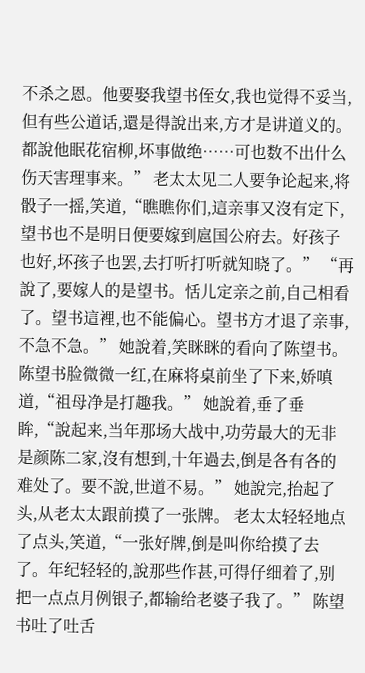不杀之恩。他要娶我望书侄女,我也觉得不妥当,但有些公道话,還是得說出来,方才是讲道义的。都說他眠花宿柳,坏事做绝……可也数不出什么伤天害理事来。” 老太太见二人要争论起来,将骰子一摇,笑道,“瞧瞧你们,這亲事又沒有定下,望书也不是明日便要嫁到扈国公府去。好孩子也好,坏孩子也罢,去打听打听就知晓了。” “再說了,要嫁人的是望书。恬儿定亲之前,自己相看了。望书這裡,也不能偏心。望书方才退了亲事,不急不急。” 她說着,笑眯眯的看向了陈望书。 陈望书脸微微一红,在麻将桌前坐了下来,娇嗔道,“祖母净是打趣我。” 她說着,垂了垂眸,“說起来,当年那场大战中,功劳最大的无非是颜陈二家,沒有想到,十年過去,倒是各有各的难处了。要不說,世道不易。” 她說完,抬起了头,从老太太跟前摸了一张牌。 老太太轻轻地点了点头,笑道,“一张好牌,倒是叫你给摸了去了。年纪轻轻的,說那些作甚,可得仔细着了,别把一点点月例银子,都输给老婆子我了。” 陈望书吐了吐舌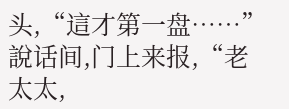头,“這才第一盘……” 說话间,门上来报,“老太太,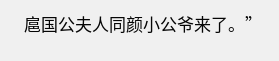扈国公夫人同颜小公爷来了。”